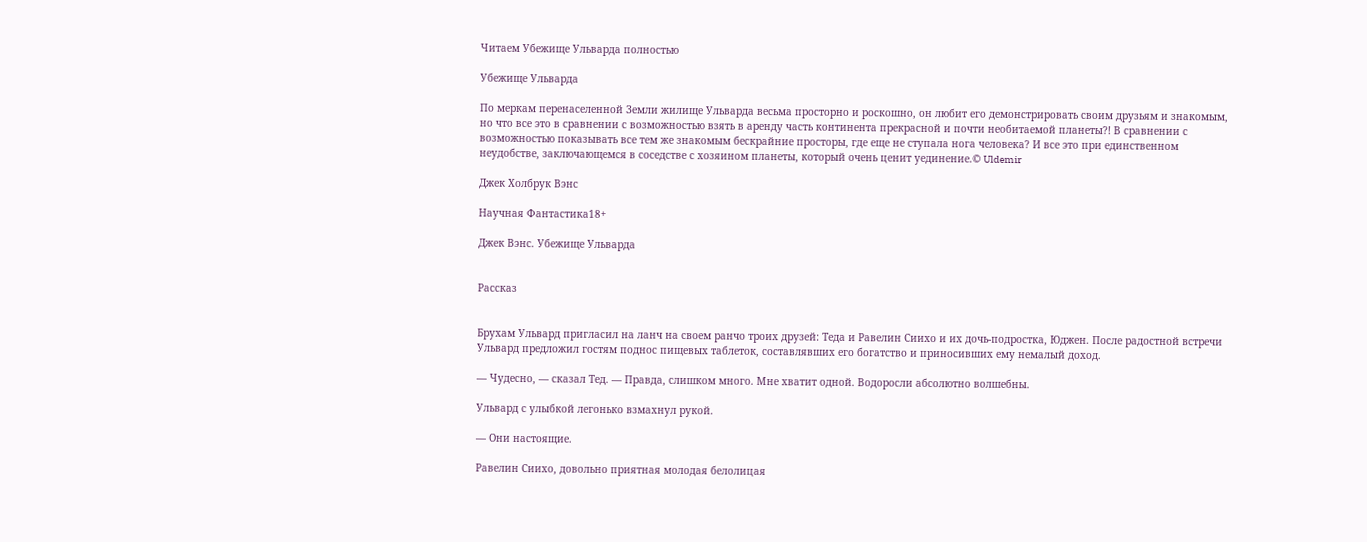Читаем Убежище Ульварда полностью

Убежище Ульварда

По меркам перенаселенной Земли жилище Ульварда весьма просторно и роскошно, он любит его демонстрировать своим друзьям и знакомым, но что все это в сравнении с возможностью взять в аренду часть континента прекрасной и почти необитаемой планеты?! В сравнении с возможностью показывать все тем же знакомым бескрайние просторы, где еще не ступала нога человека? И все это при единственном неудобстве, заключающемся в соседстве с хозяином планеты, который очень ценит уединение.© Uldemir

Джек Холбрук Вэнс

Научная Фантастика18+

Джек Вэнс. Убежище Ульварда


Рассказ


Брухам Ульвард пригласил на ланч на своем ранчо троих друзей: Теда и Равелин Сиихо и их дочь-подростка, Юджен. После радостной встречи Ульвард предложил гостям поднос пищевых таблеток, составлявших его богатство и приносивших ему немалый доход.

— Чудесно, — сказал Тед. — Правда, слишком много. Мне хватит одной. Водоросли абсолютно волшебны.

Ульвард с улыбкой легонько взмахнул рукой.

— Они настоящие.

Равелин Сиихо, довольно приятная молодая белолицая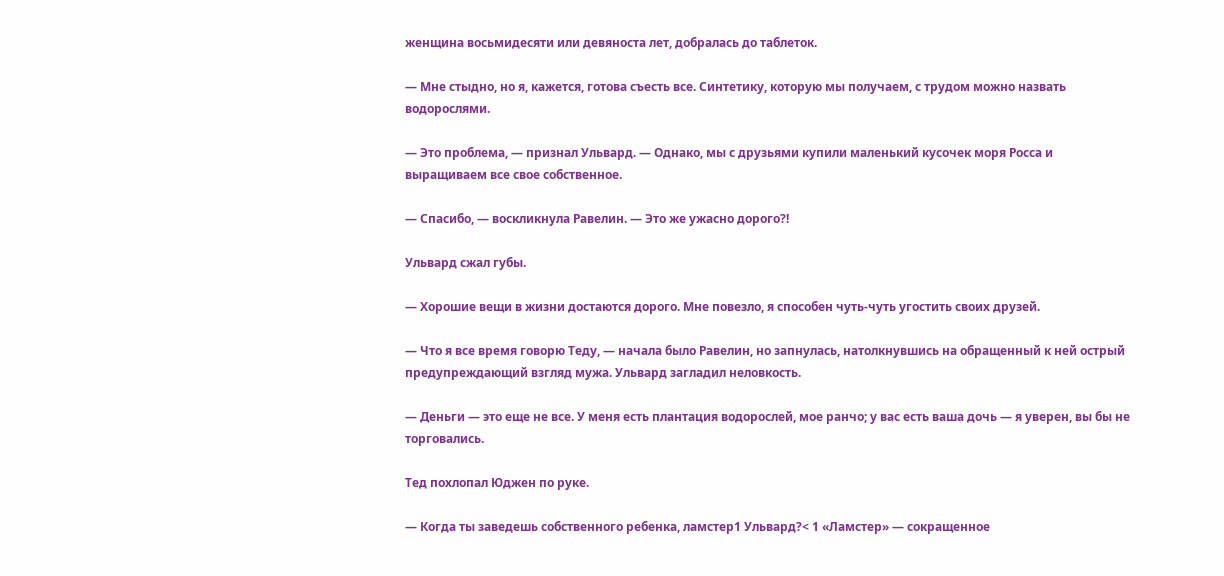женщина восьмидесяти или девяноста лет, добралась до таблеток.

— Мне стыдно, но я, кажется, готова съесть все. Синтетику, которую мы получаем, с трудом можно назвать водорослями.

— Это проблема, — признал Ульвард. — Однако, мы с друзьями купили маленький кусочек моря Росса и выращиваем все свое собственное.

— Спасибо, — воскликнула Равелин. — Это же ужасно дорого?!

Ульвард сжал губы.

— Хорошие вещи в жизни достаются дорого. Мне повезло, я способен чуть-чуть угостить своих друзей.

— Что я все время говорю Теду, — начала было Равелин, но запнулась, натолкнувшись на обращенный к ней острый предупреждающий взгляд мужа. Ульвард загладил неловкость.

— Деньги — это еще не все. У меня есть плантация водорослей, мое ранчо; у вас есть ваша дочь — я уверен, вы бы не торговались.

Тед похлопал Юджен по руке.

— Когда ты заведешь собственного ребенка, ламстер1 Ульвард?< 1 «Ламстер» — сокращенное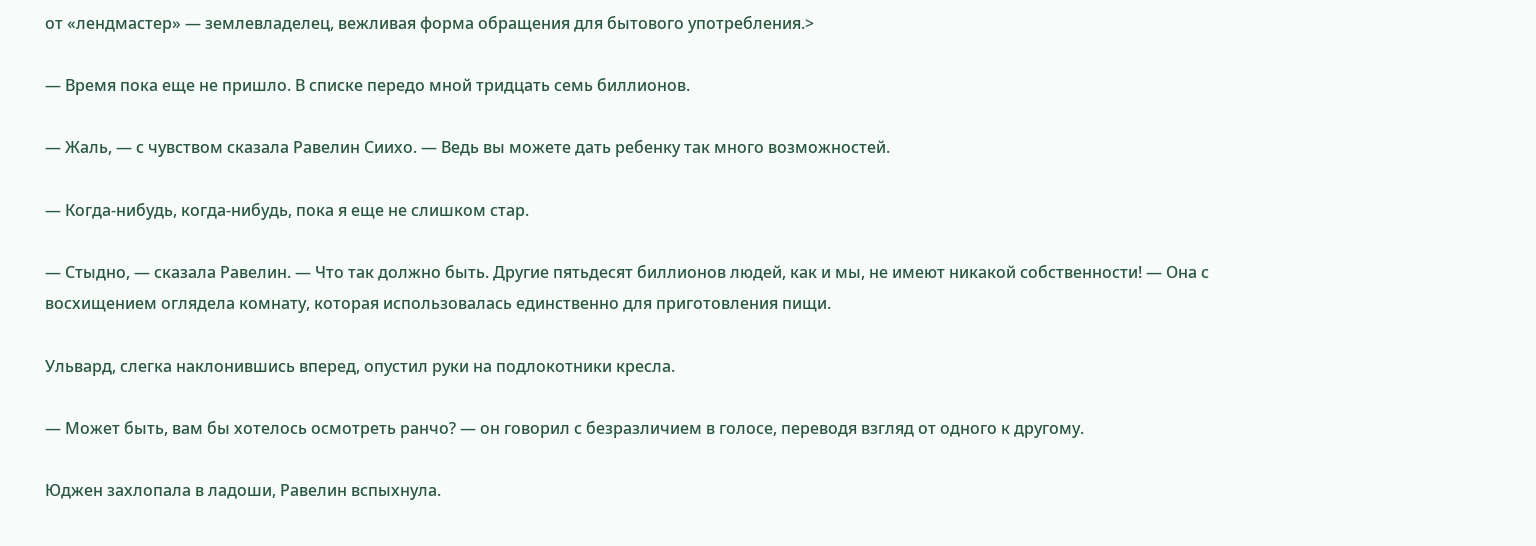от «лендмастер» — землевладелец, вежливая форма обращения для бытового употребления.>

— Время пока еще не пришло. В списке передо мной тридцать семь биллионов.

— Жаль, — с чувством сказала Равелин Сиихо. — Ведь вы можете дать ребенку так много возможностей.

— Когда-нибудь, когда-нибудь, пока я еще не слишком стар.

— Стыдно, — сказала Равелин. — Что так должно быть. Другие пятьдесят биллионов людей, как и мы, не имеют никакой собственности! — Она с восхищением оглядела комнату, которая использовалась единственно для приготовления пищи.

Ульвард, слегка наклонившись вперед, опустил руки на подлокотники кресла.

— Может быть, вам бы хотелось осмотреть ранчо? — он говорил с безразличием в голосе, переводя взгляд от одного к другому.

Юджен захлопала в ладоши, Равелин вспыхнула.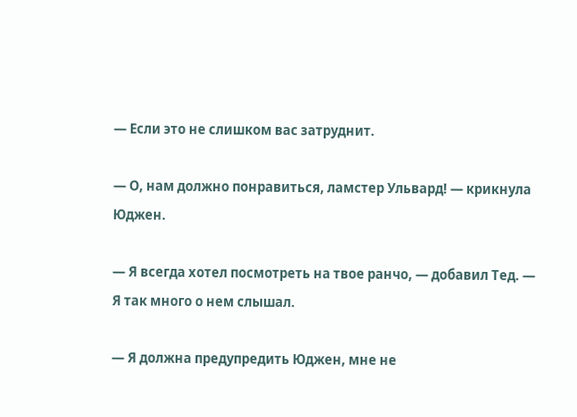— Если это не слишком вас затруднит.

— О, нам должно понравиться, ламстер Ульвард! — крикнула Юджен.

— Я всегда хотел посмотреть на твое ранчо, — добавил Тед. — Я так много о нем слышал.

— Я должна предупредить Юджен, мне не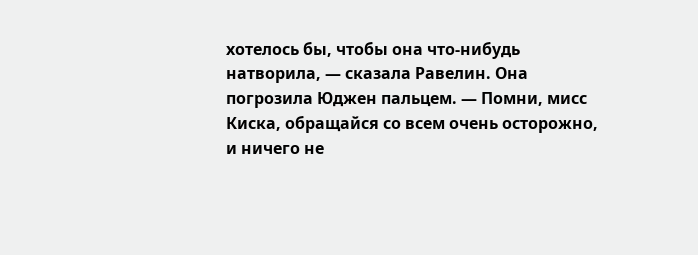хотелось бы, чтобы она что-нибудь натворила, — сказала Равелин. Она погрозила Юджен пальцем. — Помни, мисс Киска, обращайся со всем очень осторожно, и ничего не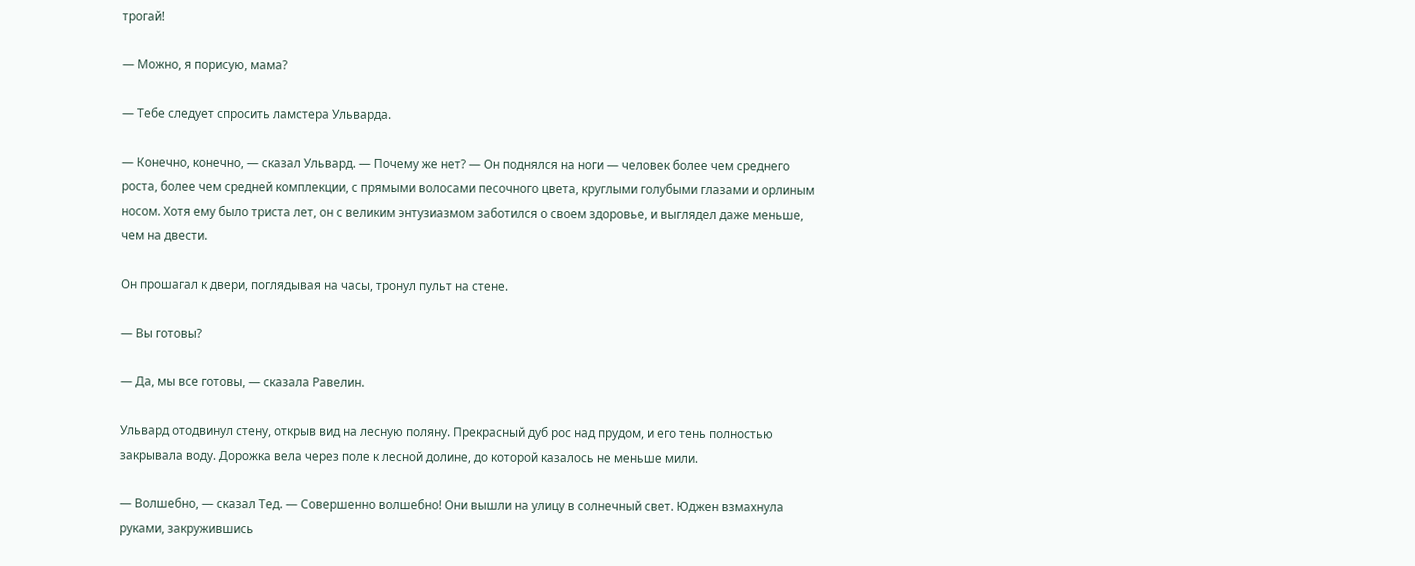трогай!

— Можно, я порисую, мама?

— Тебе следует спросить ламстера Ульварда.

— Конечно, конечно, — сказал Ульвард. — Почему же нет? — Он поднялся на ноги — человек более чем среднего роста, более чем средней комплекции, с прямыми волосами песочного цвета, круглыми голубыми глазами и орлиным носом. Хотя ему было триста лет, он с великим энтузиазмом заботился о своем здоровье, и выглядел даже меньше, чем на двести.

Он прошагал к двери, поглядывая на часы, тронул пульт на стене.

— Вы готовы?

— Да, мы все готовы, — сказала Равелин.

Ульвард отодвинул стену, открыв вид на лесную поляну. Прекрасный дуб рос над прудом, и его тень полностью закрывала воду. Дорожка вела через поле к лесной долине, до которой казалось не меньше мили.

— Волшебно, — сказал Тед. — Совершенно волшебно! Они вышли на улицу в солнечный свет. Юджен взмахнула руками, закружившись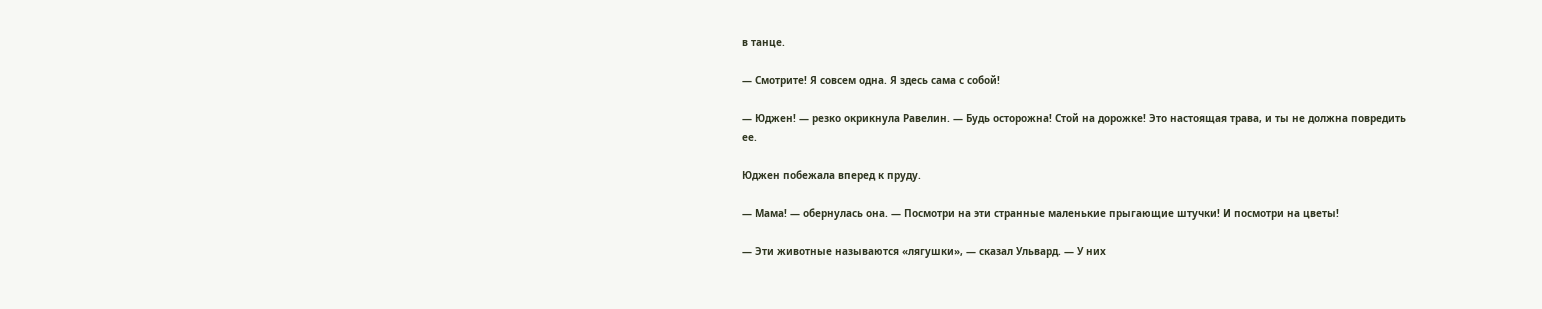в танце.

— Смотрите! Я совсем одна. Я здесь сама с собой!

— Юджен! — резко окрикнула Равелин. — Будь осторожна! Стой на дорожке! Это настоящая трава, и ты не должна повредить ее.

Юджен побежала вперед к пруду.

— Мама! — обернулась она. — Посмотри на эти странные маленькие прыгающие штучки! И посмотри на цветы!

— Эти животные называются «лягушки», — сказал Ульвард. — У них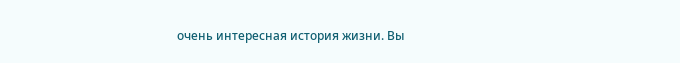очень интересная история жизни. Вы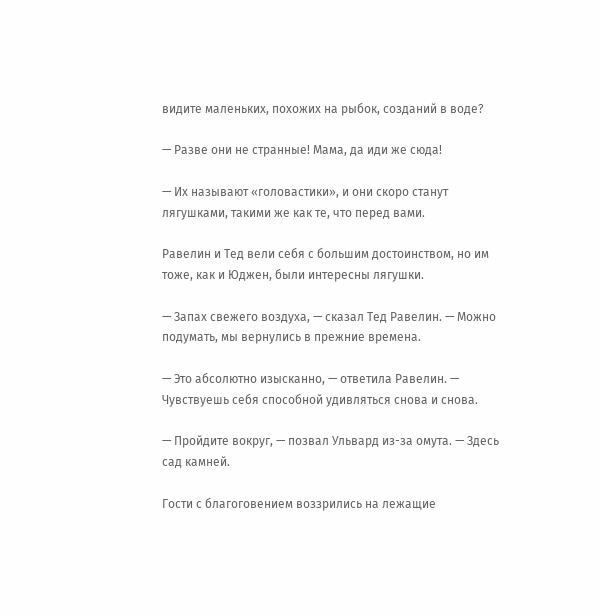видите маленьких, похожих на рыбок, созданий в воде?

— Разве они не странные! Мама, да иди же сюда!

— Их называют «головастики», и они скоро станут лягушками, такими же как те, что перед вами.

Равелин и Тед вели себя с большим достоинством, но им тоже, как и Юджен, были интересны лягушки.

— Запах свежего воздуха, — сказал Тед Равелин. — Можно подумать, мы вернулись в прежние времена.

— Это абсолютно изысканно, — ответила Равелин. — Чувствуешь себя способной удивляться снова и снова.

— Пройдите вокруг, — позвал Ульвард из-за омута. — Здесь сад камней.

Гости с благоговением воззрились на лежащие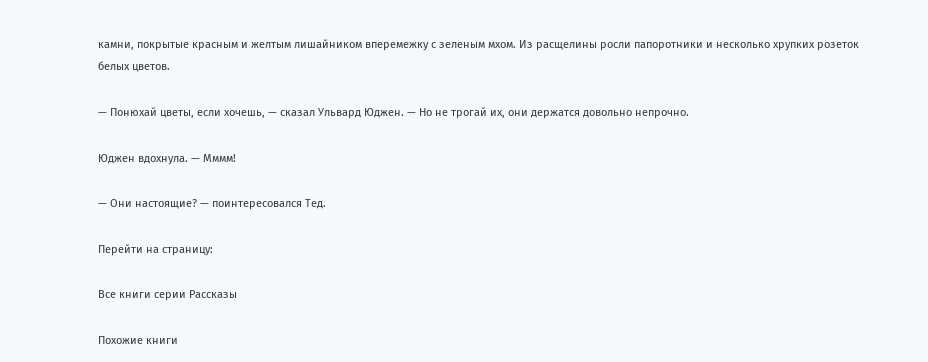камни, покрытые красным и желтым лишайником вперемежку с зеленым мхом. Из расщелины росли папоротники и несколько хрупких розеток белых цветов.

— Понюхай цветы, если хочешь, — сказал Ульвард Юджен. — Но не трогай их, они держатся довольно непрочно.

Юджен вдохнула. — Мммм!

— Они настоящие? — поинтересовался Тед.

Перейти на страницу:

Все книги серии Рассказы

Похожие книги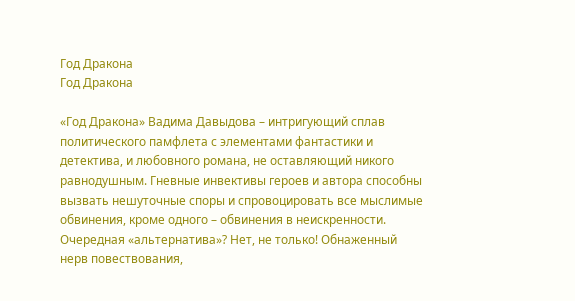Год Дракона
Год Дракона

«Год Дракона» Вадима Давыдова – интригующий сплав политического памфлета с элементами фантастики и детектива, и любовного романа, не оставляющий никого равнодушным. Гневные инвективы героев и автора способны вызвать нешуточные споры и спровоцировать все мыслимые обвинения, кроме одного – обвинения в неискренности. Очередная «альтернатива»? Нет, не только! Обнаженный нерв повествования,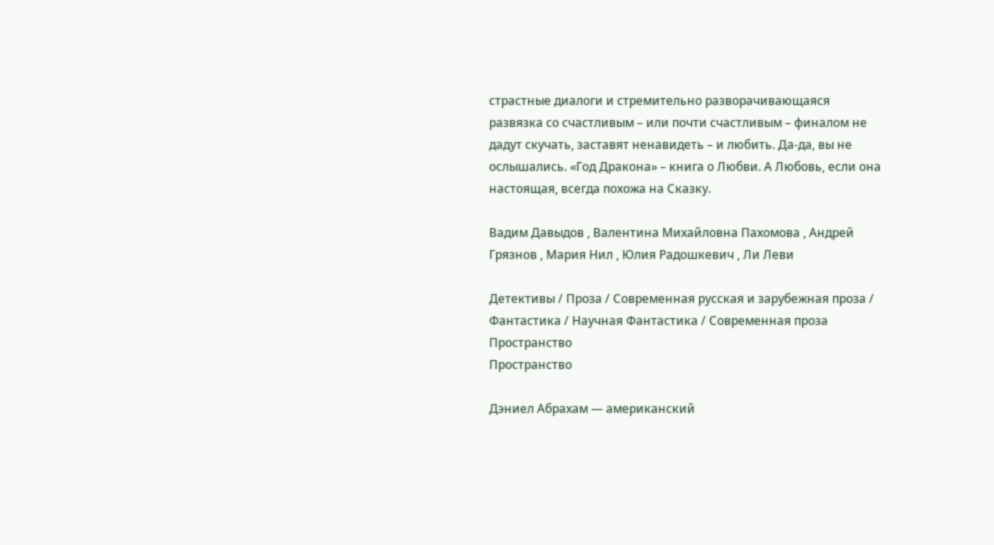страстные диалоги и стремительно разворачивающаяся развязка со счастливым – или почти счастливым – финалом не дадут скучать, заставят ненавидеть – и любить. Да-да, вы не ослышались. «Год Дракона» – книга о Любви. А Любовь, если она настоящая, всегда похожа на Сказку.

Вадим Давыдов , Валентина Михайловна Пахомова , Андрей Грязнов , Мария Нил , Юлия Радошкевич , Ли Леви

Детективы / Проза / Современная русская и зарубежная проза / Фантастика / Научная Фантастика / Современная проза
Пространство
Пространство

Дэниел Абрахам — американский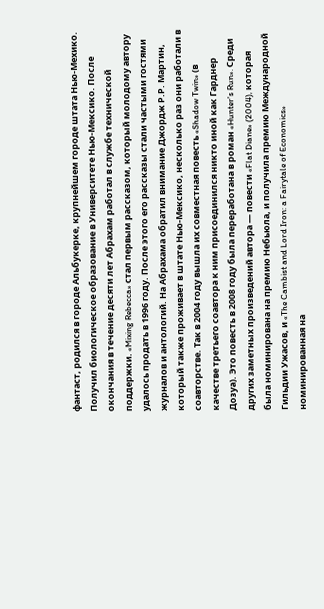фантаст, родился в городе Альбукерке, крупнейшем городе штата Нью-Мехико. Получил биологическое образование в Университете Нью-Мексико. После окончания в течение десяти лет Абрахам работал в службе технической поддержки. «Mixing Rebecca» стал первым рассказом, который молодому автору удалось продать в 1996 году. После этого его рассказы стали частыми гостями журналов и антологий. На Абрахама обратил внимание Джордж Р.Р. Мартин, который также проживает в штате Нью-Мексико, несколько раз они работали в соавторстве. Так в 2004 году вышла их совместная повесть «Shadow Twin» (в качестве третьего соавтора к ним присоединился никто иной как Гарднер Дозуа). Это повесть в 2008 году была переработана в роман «Hunter's Run». Среди других заметных произведений автора — повести «Flat Diane» (2004), которая была номинирована на премию Небьюла, и получила премию Международной Гильдии Ужасов, и «The Cambist and Lord Iron: a Fairytale of Economics» номинированная на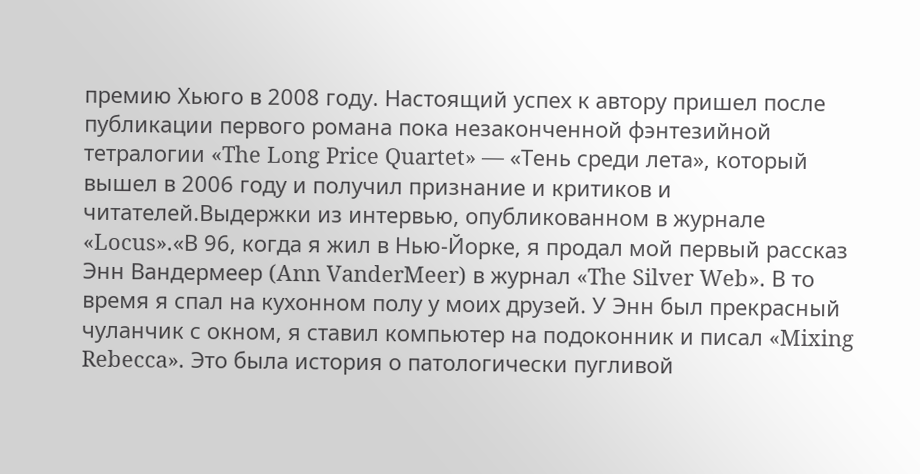премию Хьюго в 2008 году. Настоящий успех к автору пришел после публикации первого романа пока незаконченной фэнтезийной тетралогии «The Long Price Quartet» — «Тень среди лета», который вышел в 2006 году и получил признание и критиков и читателей.Выдержки из интервью, опубликованном в журнале «Locus».«В 96, когда я жил в Нью-Йорке, я продал мой первый рассказ Энн Вандермеер (Ann VanderMeer) в журнал «The Silver Web». В то время я спал на кухонном полу у моих друзей. У Энн был прекрасный чуланчик с окном, я ставил компьютер на подоконник и писал «Mixing Rebecca». Это была история о патологически пугливой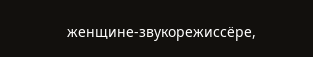женщине-звукорежиссёре,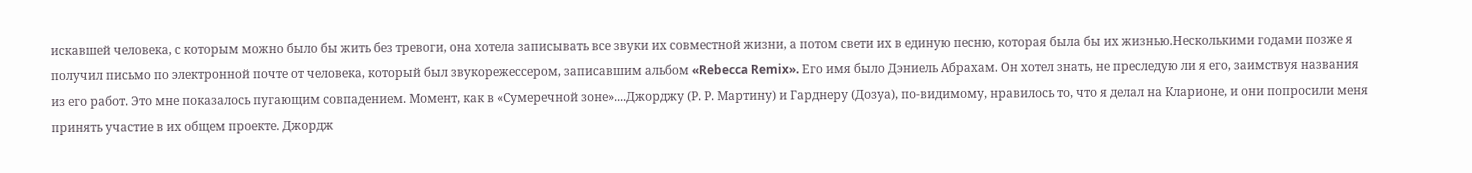искавшей человека, с которым можно было бы жить без тревоги, она хотела записывать все звуки их совместной жизни, а потом свети их в единую песню, которая была бы их жизнью.Несколькими годами позже я получил письмо по электронной почте от человека, который был звукорежессером, записавшим альбом «Rebecca Remix». Его имя было Дэниель Абрахам. Он хотел знать, не преследую ли я его, заимствуя названия из его работ. Это мне показалось пугающим совпадением. Момент, как в «Сумеречной зоне»....Джорджу (Р. Р. Мартину) и Гарднеру (Дозуа), по-видимому, нравилось то, что я делал на Кларионе, и они попросили меня принять участие в их общем проекте. Джордж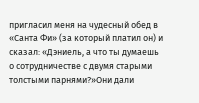пригласил меня на чудесный обед в «Санта Фи» (за который платил он) и сказал: «Дэниель, а что ты думаешь о сотрудничестве с двумя старыми толстыми парнями?»Они дали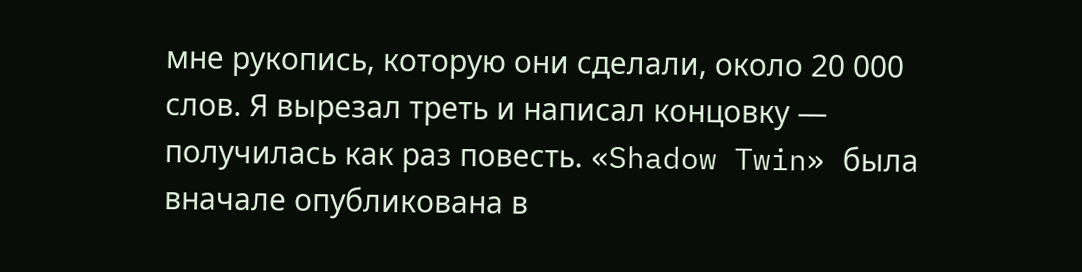мне рукопись, которую они сделали, около 20 000 слов. Я вырезал треть и написал концовку — получилась как раз повесть. «Shadow Twin» была вначале опубликована в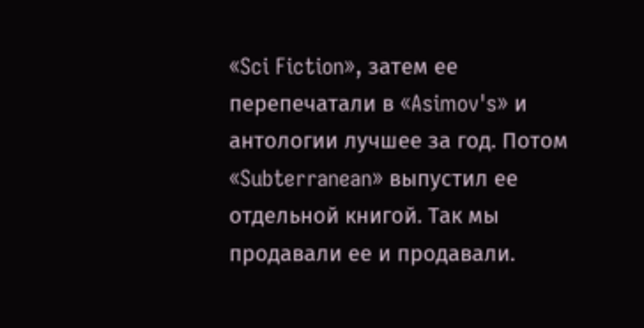«Sci Fiction», затем ее перепечатали в «Asimov's» и антологии лучшее за год. Потом «Subterranean» выпустил ее отдельной книгой. Так мы продавали ее и продавали.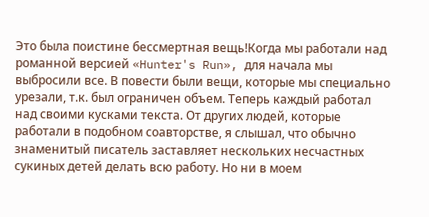Это была поистине бессмертная вещь!Когда мы работали над романной версией «Hunter's Run», для начала мы выбросили все. В повести были вещи, которые мы специально урезали, т.к. был ограничен объем. Теперь каждый работал над своими кусками текста. От других людей, которые работали в подобном соавторстве, я слышал, что обычно знаменитый писатель заставляет нескольких несчастных сукиных детей делать всю работу. Но ни в моем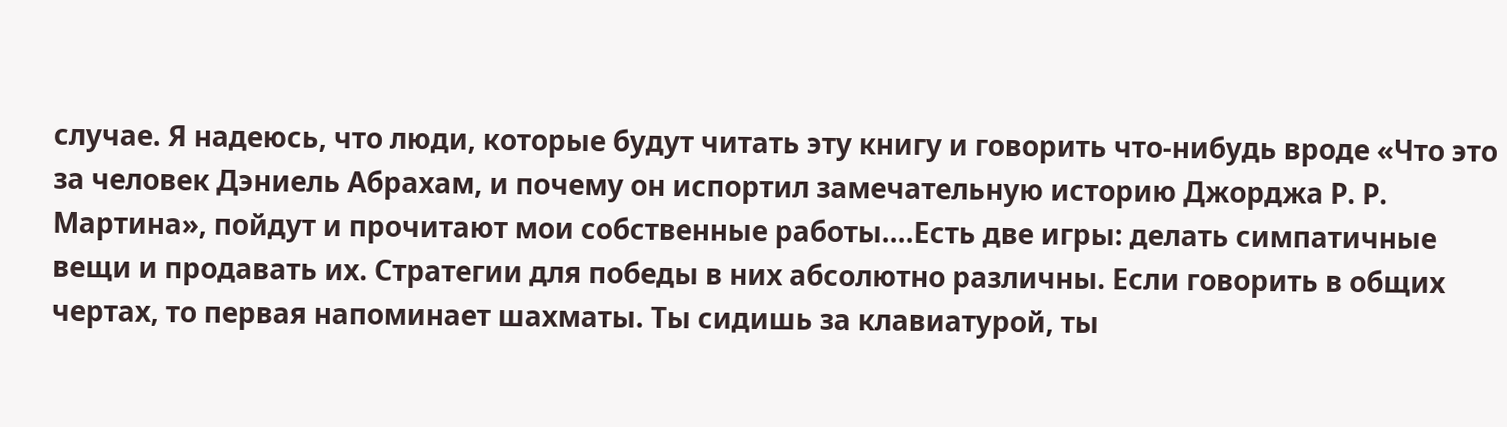случае. Я надеюсь, что люди, которые будут читать эту книгу и говорить что-нибудь вроде «Что это за человек Дэниель Абрахам, и почему он испортил замечательную историю Джорджа Р. Р. Мартина», пойдут и прочитают мои собственные работы....Есть две игры: делать симпатичные вещи и продавать их. Стратегии для победы в них абсолютно различны. Если говорить в общих чертах, то первая напоминает шахматы. Ты сидишь за клавиатурой, ты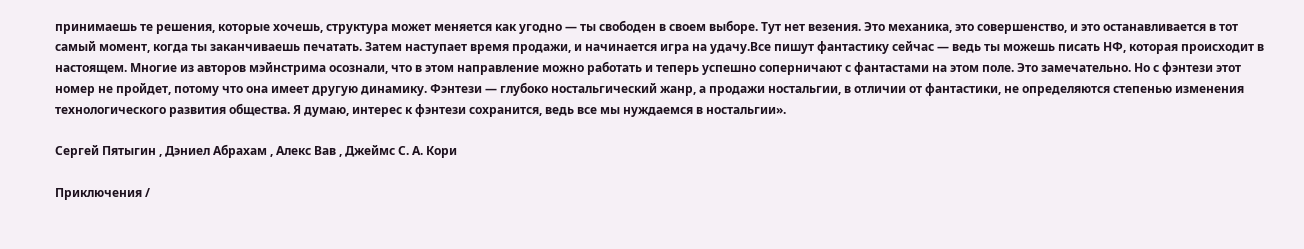принимаешь те решения, которые хочешь, структура может меняется как угодно — ты свободен в своем выборе. Тут нет везения. Это механика, это совершенство, и это останавливается в тот самый момент, когда ты заканчиваешь печатать. Затем наступает время продажи, и начинается игра на удачу.Все пишут фантастику сейчас — ведь ты можешь писать НФ, которая происходит в настоящем. Многие из авторов мэйнстрима осознали, что в этом направление можно работать и теперь успешно соперничают с фантастами на этом поле. Это замечательно. Но с фэнтези этот номер не пройдет, потому что она имеет другую динамику. Фэнтези — глубоко ностальгический жанр, а продажи ностальгии, в отличии от фантастики, не определяются степенью изменения технологического развития общества. Я думаю, интерес к фэнтези сохранится, ведь все мы нуждаемся в ностальгии».

Сергей Пятыгин , Дэниел Абрахам , Алекс Вав , Джеймс С. А. Кори

Приключения /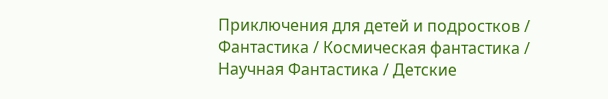Приключения для детей и подростков / Фантастика / Космическая фантастика / Научная Фантастика / Детские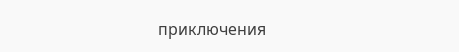приключения